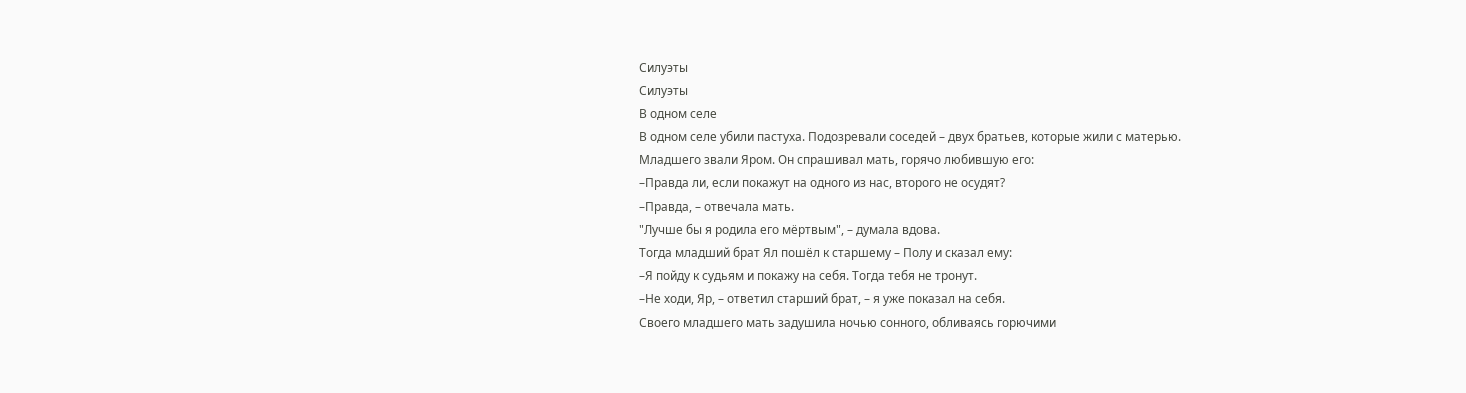Силуэты
Силуэты
В одном селе
В одном селе убили пастуха. Подозревали соседей – двух братьев, которые жили с матерью.
Младшего звали Яром. Он спрашивал мать, горячо любившую его:
–Правда ли, если покажут на одного из нас, второго не осудят?
–Правда, – отвечала мать.
"Лучше бы я родила его мёртвым", – думала вдова.
Тогда младший брат Ял пошёл к старшему – Полу и сказал ему:
–Я пойду к судьям и покажу на себя. Тогда тебя не тронут.
–Не ходи, Яр, – ответил старший брат, – я уже показал на себя.
Своего младшего мать задушила ночью сонного, обливаясь горючими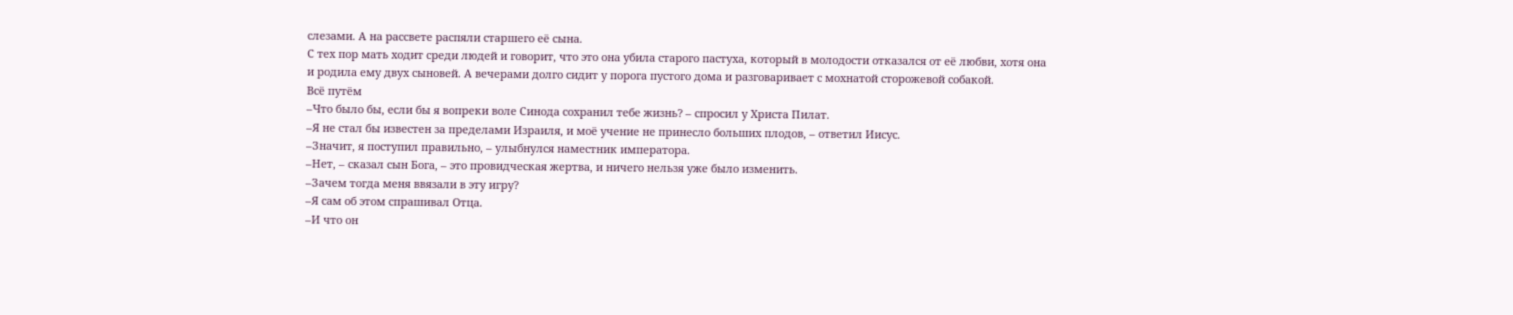слезами. А на рассвете распяли старшего её сына.
С тех пор мать ходит среди людей и говорит, что это она убила старого пастуха, который в молодости отказался от её любви, хотя она и родила ему двух сыновей. А вечерами долго сидит у порога пустого дома и разговаривает с мохнатой сторожевой собакой.
Всё путём
–Что было бы, если бы я вопреки воле Синода сохранил тебе жизнь? – спросил у Христа Пилат.
–Я не стал бы известен за пределами Израиля, и моё учение не принесло больших плодов, – ответил Иисус.
–Значит, я поступил правильно, – улыбнулся наместник императора.
–Нет, – сказал сын Бога, – это провидческая жертва, и ничего нельзя уже было изменить.
–Зачем тогда меня ввязали в эту игру?
–Я сам об этом спрашивал Отца.
–И что он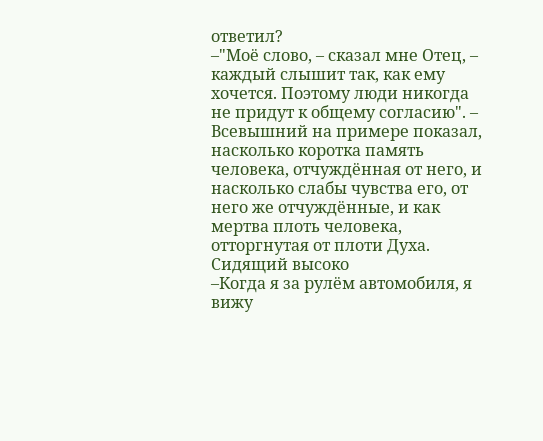ответил?
–"Моё слово, – сказал мне Отец, – каждый слышит так, как ему хочется. Поэтому люди никогда не придут к общему согласию". – Всевышний на примере показал, насколько коротка память человека, отчуждённая от него, и насколько слабы чувства его, от него же отчуждённые, и как мертва плоть человека, отторгнутая от плоти Духа.
Сидящий высоко
–Когда я за рулём автомобиля, я вижу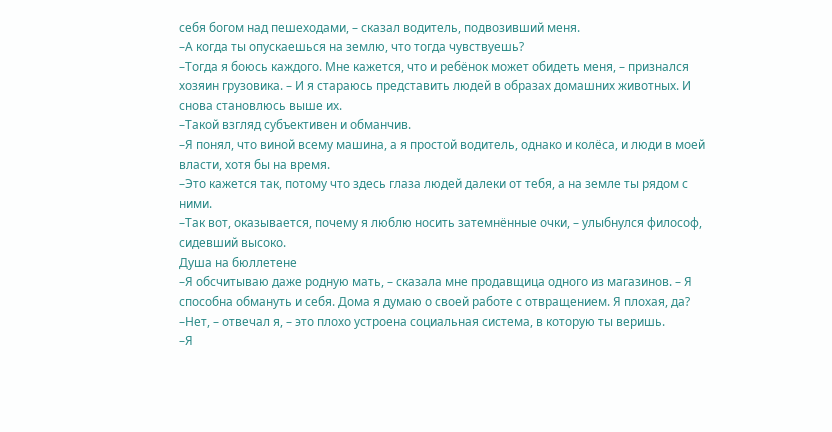себя богом над пешеходами, – сказал водитель, подвозивший меня.
–А когда ты опускаешься на землю, что тогда чувствуешь?
–Тогда я боюсь каждого. Мне кажется, что и ребёнок может обидеть меня, – признался хозяин грузовика. – И я стараюсь представить людей в образах домашних животных. И снова становлюсь выше их.
–Такой взгляд субъективен и обманчив.
–Я понял, что виной всему машина, а я простой водитель, однако и колёса, и люди в моей власти, хотя бы на время.
–Это кажется так, потому что здесь глаза людей далеки от тебя, а на земле ты рядом с ними.
–Так вот, оказывается, почему я люблю носить затемнённые очки, – улыбнулся философ, сидевший высоко.
Душа на бюллетене
–Я обсчитываю даже родную мать, – сказала мне продавщица одного из магазинов. – Я способна обмануть и себя. Дома я думаю о своей работе с отвращением. Я плохая, да?
–Нет, – отвечал я, – это плохо устроена социальная система, в которую ты веришь.
–Я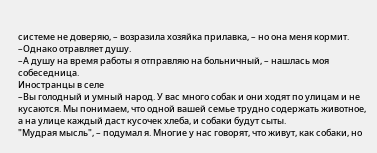системе не доверяю, – возразила хозяйка прилавка, – но она меня кормит.
–Однако отравляет душу.
–А душу на время работы я отправляю на больничный, – нашлась моя собеседница.
Иностранцы в селе
–Вы голодный и умный народ. У вас много собак и они ходят по улицам и не кусаются. Мы понимаем, что одной вашей семье трудно содержать животное, а на улице каждый даст кусочек хлеба, и собаки будут сыты.
"Мудрая мысль", – подумал я. Многие у нас говорят, что живут, как собаки, но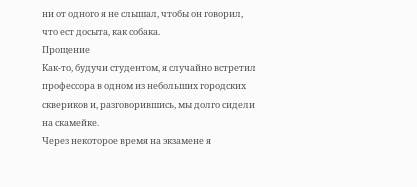ни от одного я не слышал, чтобы он говорил, что ест досыта, как собака.
Прощение
Как-то, будучи студентом, я случайно встретил профессора в одном из небольших городских сквериков и, разговорившись, мы долго сидели на скамейке.
Через некоторое время на экзамене я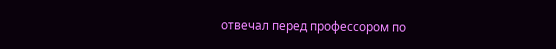отвечал перед профессором по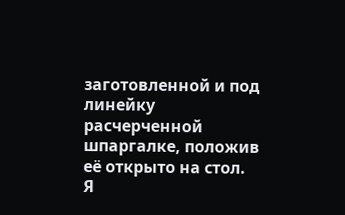заготовленной и под линейку расчерченной шпаргалке, положив её открыто на стол.
Я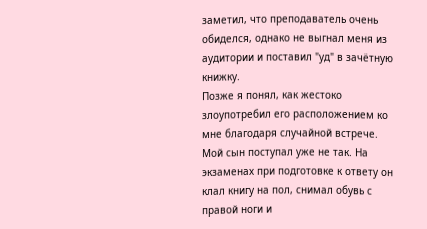заметил, что преподаватель очень обиделся, однако не выгнал меня из аудитории и поставил "уд" в зачётную книжку.
Позже я понял, как жестоко злоупотребил его расположением ко мне благодаря случайной встрече.
Мой сын поступал уже не так. На экзаменах при подготовке к ответу он клал книгу на пол, снимал обувь с правой ноги и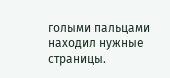голыми пальцами находил нужные страницы.